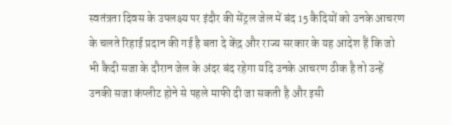स्वतंत्रता दिवस के उपलक्ष्य पर इंदौर की सेंट्रल जेल में बंद 15 कैदियों को उनके आचरण के चलते रिहाई प्रदान की गई है बता दे केंद्र और राज्य सरकार के यह आदेश हैं कि जो भी कैदी सजा के दौरान जेल के अंदर बंद रहेगा यदि उनके आचरण ठीक है तो उन्हें उनकी सजा कंप्लीट होने से पहले माफी दी जा सकती है और इसी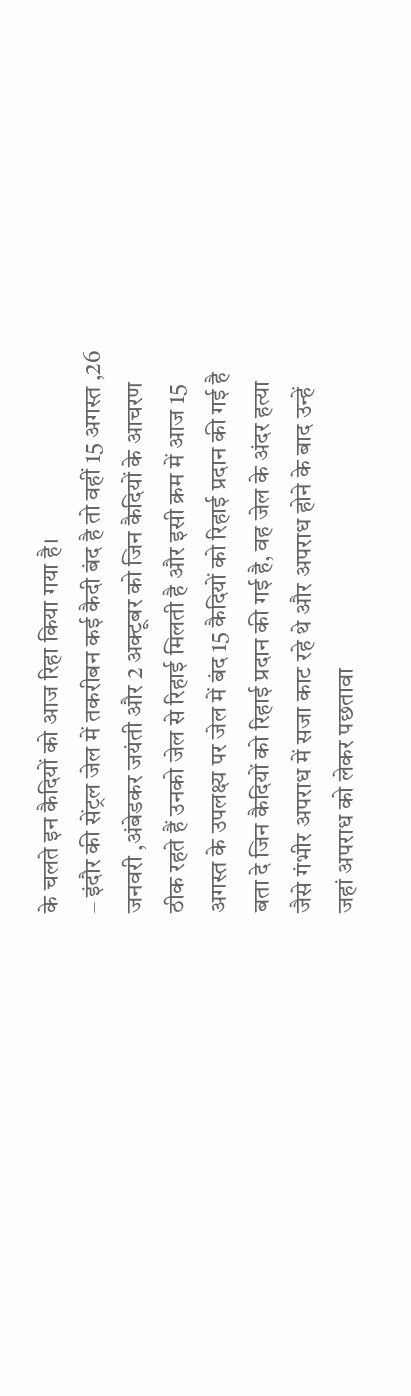के चलते इन कैदियों को आज रिहा किया गया है।
– इंदौर की सेंट्रल जेल में तकरीबन कई कैदी बंद है तो वहीं 15 अगस्त ,26 जनवरी ,अंबेडकर जयंती और 2 अक्टूबर को जिन कैदियों के आचरण ठीक रहते हैं उनको जेल से रिहाई मिलती है और इसी क्रम में आज 15 अगस्त के उपलक्ष्य पर जेल में बंद 15 कैदियों को रिहाई प्रदान की गई है बता दे जिन कैदियों को रिहाई प्रदान की गई है, वह जेल के अंदर हत्या जैसे गंभीर अपराध में सजा काट रहे थे और अपराध होने के बाद उन्हें जहां अपराध को लेकर पछतावा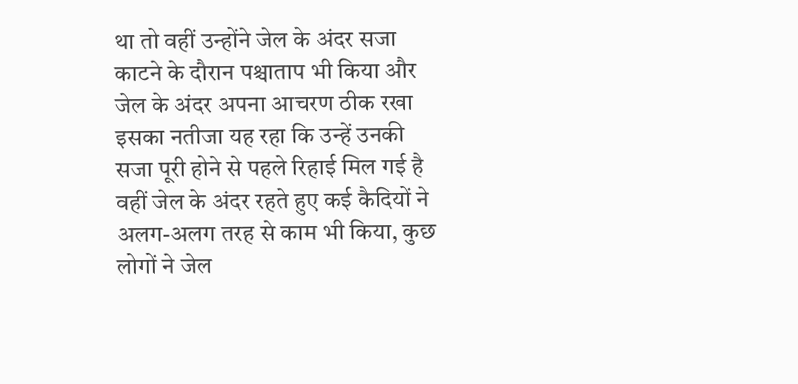था तो वहीं उन्होंने जेल के अंदर सजा काटने के दौरान पश्चाताप भी किया और जेल के अंदर अपना आचरण ठीक रखा इसका नतीजा यह रहा कि उन्हें उनकी सजा पूरी होने से पहले रिहाई मिल गई है वहीं जेल के अंदर रहते हुए कई कैदियों ने अलग-अलग तरह से काम भी किया, कुछ लोगों ने जेल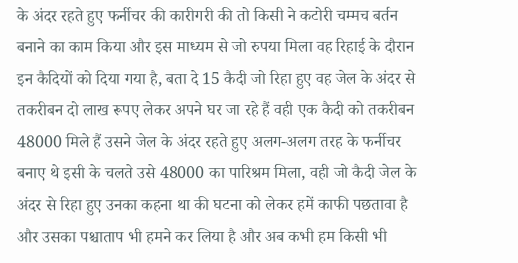के अंदर रहते हुए फर्नीचर की कारीगरी की तो किसी ने कटोरी चम्मच बर्तन बनाने का काम किया और इस माध्यम से जो रुपया मिला वह रिहाई के दौरान इन कैदियों को दिया गया है, बता दे 15 कैदी जो रिहा हुए वह जेल के अंदर से तकरीबन दो लाख रूपए लेकर अपने घर जा रहे हैं वही एक कैदी को तकरीबन 48000 मिले हैं उसने जेल के अंदर रहते हुए अलग-अलग तरह के फर्नीचर बनाए थे इसी के चलते उसे 48000 का पारिश्रम मिला, वही जो कैदी जेल के अंदर से रिहा हुए उनका कहना था की घटना को लेकर हमें काफी पछतावा है और उसका पश्चाताप भी हमने कर लिया है और अब कभी हम किसी भी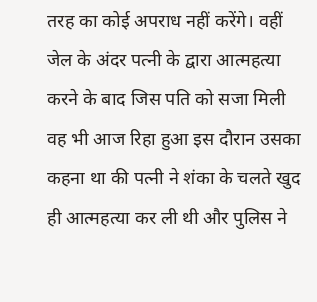तरह का कोई अपराध नहीं करेंगे। वहीं जेल के अंदर पत्नी के द्वारा आत्महत्या करने के बाद जिस पति को सजा मिली वह भी आज रिहा हुआ इस दौरान उसका कहना था की पत्नी ने शंका के चलते खुद ही आत्महत्या कर ली थी और पुलिस ने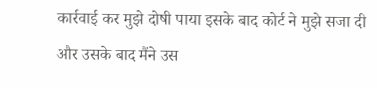कार्रवाई कर मुझे दोषी पाया इसके बाद कोर्ट ने मुझे सजा दी और उसके बाद मैंने उस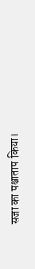सजा का पश्चाताप किया।